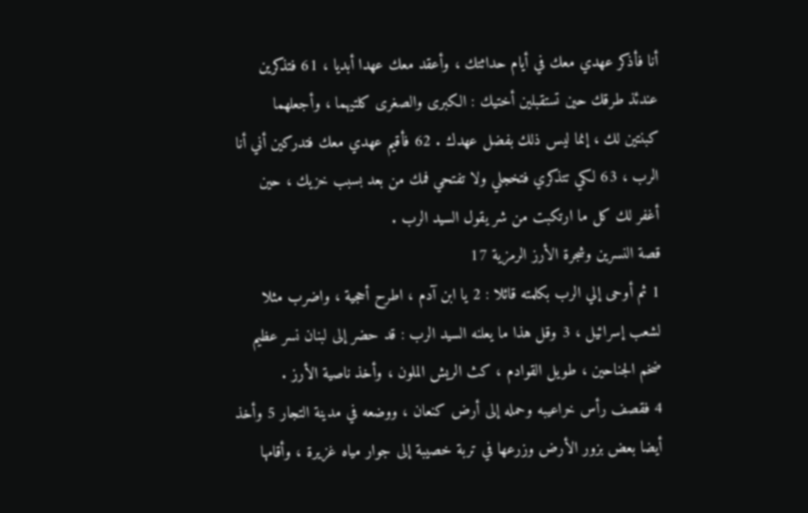أنا فأذكر عهدي معك في أيام حداثتك ، وأعقد معك عهدا أبديا ، 61 فتذكرين
عندئذ طرقك حين تستقبلين أختيك : الكبرى والصغرى كلتيهما ، وأجعلهما
كبنتين لك ، إنما ليس ذلك بفضل عهدك . 62 فأقيم عهدي معك فتدركين أني أنا
الرب ، 63 لكي تتذكري فتخجلي ولا تفتحي فمك من بعد بسبب خزيك ، حين
أغفر لك كل ما ارتكبت من شر يقول السيد الرب .
قصة النسرين وشجرة الأرز الرمزية 17
1 ثم أوحى إلي الرب بكلمته قائلا : 2 يا ابن آدم ، اطرح أحجية ، واضرب مثلا
لشعب إسرائيل ، 3 وقل هذا ما يعلنه السيد الرب : قد حضر إلى لبنان نسر عظيم
ضخم الجناحين ، طويل القوادم ، كث الريش الملون ، وأخذ ناصية الأرز .
4 فقصف رأس خراعيبه وحمله إلى أرض كنعان ، ووضعه في مدينة التجار 5 وأخذ
أيضا بعض بزور الأرض وزرعها في تربة خصيبة إلى جوار مياه غزيرة ، وأقامها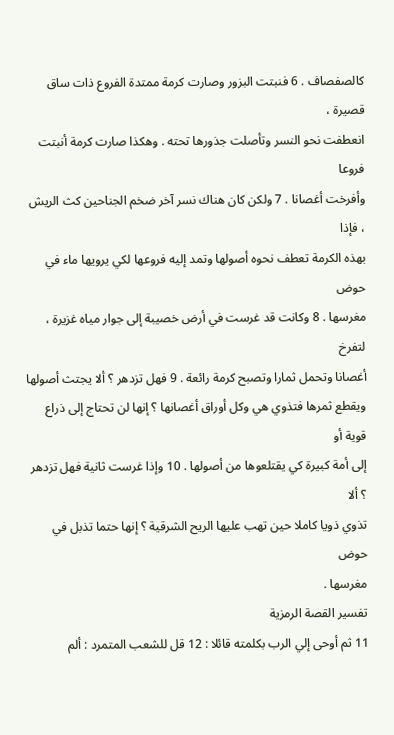كالصفصاف . 6 فنبتت البزور وصارت كرمة ممتدة الفروع ذات ساق قصيرة ،
انعطفت نحو النسر وتأصلت جذورها تحته . وهكذا صارت كرمة أنبتت فروعا
وأفرخت أغصانا . 7 ولكن كان هناك نسر آخر ضخم الجناحين كث الريش ، فإذا
بهذه الكرمة تعطف نحوه أصولها وتمد إليه فروعها لكي يرويها ماء في حوض
مغرسها . 8 وكانت قد غرست في أرض خصيبة إلى جوار مياه غزيرة ، لتفرخ
أغصانا وتحمل ثمارا وتصبح كرمة رائعة . 9 فهل تزدهر ؟ ألا يجتث أصولها
ويقطع ثمرها فتذوي هي وكل أوراق أغصانها ؟ إنها لن تحتاج إلى ذراع قوية أو
إلى أمة كبيرة كي يقتلعوها من أصولها . 10 وإذا غرست ثانية فهل تزدهر ؟ ألا
تذوي ذويا كاملا حين تهب عليها الريح الشرقية ؟ إنها حتما تذبل في حوض
مغرسها .
تفسير القصة الرمزية
11 ثم أوحى إلي الرب بكلمته قائلا : 12 قل للشعب المتمرد : ألم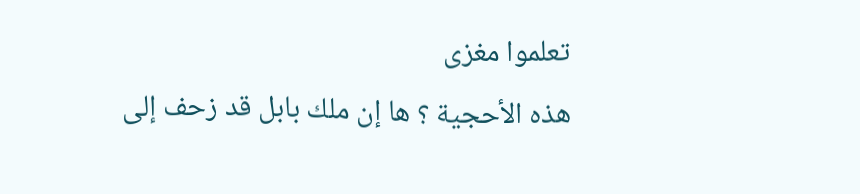تعلموا مغزى
هذه الأحجية ؟ ها إن ملك بابل قد زحف إلى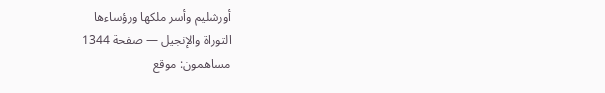أورشليم وأسر ملكها ورؤساءها
التوراة والإنجيل — صفحة 1344
مساهمون: موقع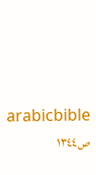arabicbible
ص١٣٤٤